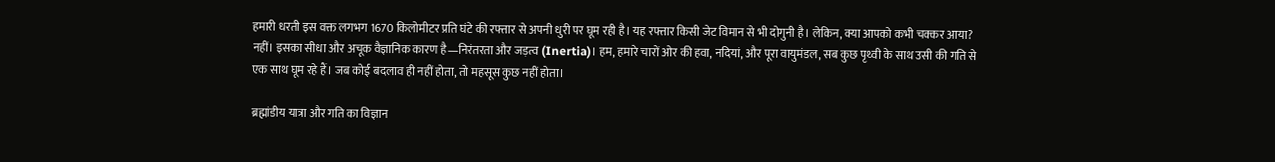हमारी धरती इस वक्त लगभग 1670 किलोमीटर प्रति घंटे की रफ्तार से अपनी धुरी पर घूम रही है। यह रफ्तार किसी जेट विमान से भी दोगुनी है। लेकिन, क्या आपको कभी चक्कर आया? नहीं। इसका सीधा और अचूक वैज्ञानिक कारण है—निरंतरता और जड़त्व (Inertia)। हम, हमारे चारों ओर की हवा, नदियां, और पूरा वायुमंडल, सब कुछ पृथ्वी के साथ उसी की गति से एक साथ घूम रहे हैं। जब कोई बदलाव ही नहीं होता, तो महसूस कुछ नहीं होता।

ब्रह्मांडीय यात्रा और गति का विज्ञान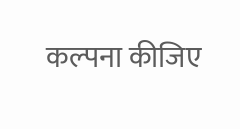कल्पना कीजिए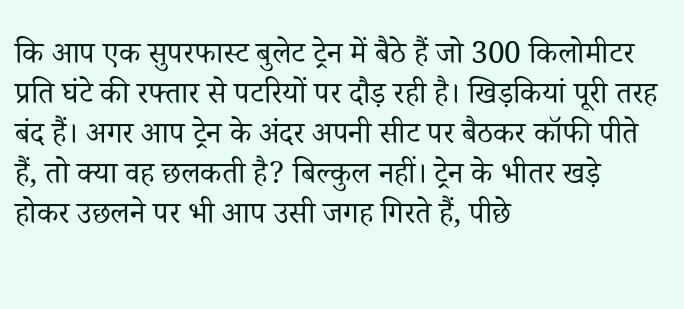कि आप एक सुपरफास्ट बुलेट ट्रेन में बैठे हैं जो 300 किलोमीटर प्रति घंटे की रफ्तार से पटरियों पर दौड़ रही है। खिड़कियां पूरी तरह बंद हैं। अगर आप ट्रेन के अंदर अपनी सीट पर बैठकर कॉफी पीते हैं, तो क्या वह छलकती है? बिल्कुल नहीं। ट्रेन के भीतर खड़े होकर उछलने पर भी आप उसी जगह गिरते हैं, पीछे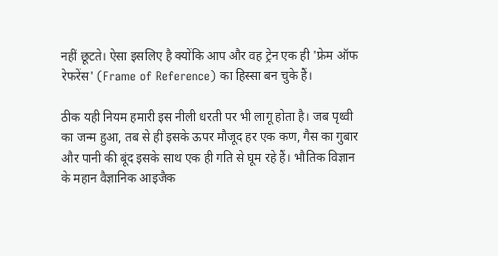नहीं छूटते। ऐसा इसलिए है क्योंकि आप और वह ट्रेन एक ही 'फ्रेम ऑफ रेफरेंस' (Frame of Reference) का हिस्सा बन चुके हैं।

ठीक यही नियम हमारी इस नीली धरती पर भी लागू होता है। जब पृथ्वी का जन्म हुआ, तब से ही इसके ऊपर मौजूद हर एक कण, गैस का गुबार और पानी की बूंद इसके साथ एक ही गति से घूम रहे हैं। भौतिक विज्ञान के महान वैज्ञानिक आइजैक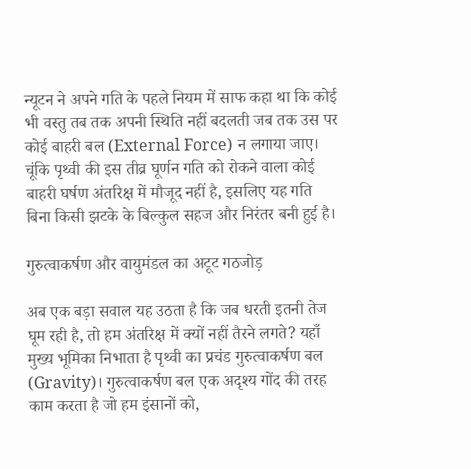न्यूटन ने अपने गति के पहले नियम में साफ कहा था कि कोई भी वस्तु तब तक अपनी स्थिति नहीं बदलती जब तक उस पर कोई बाहरी बल (External Force) न लगाया जाए। चूंकि पृथ्वी की इस तीव्र घूर्णन गति को रोकने वाला कोई बाहरी घर्षण अंतरिक्ष में मौजूद नहीं है, इसलिए यह गति बिना किसी झटके के बिल्कुल सहज और निरंतर बनी हुई है।

गुरुत्वाकर्षण और वायुमंडल का अटूट गठजोड़

अब एक बड़ा सवाल यह उठता है कि जब धरती इतनी तेज घूम रही है, तो हम अंतरिक्ष में क्यों नहीं तैरने लगते? यहाँ मुख्य भूमिका निभाता है पृथ्वी का प्रचंड गुरुत्वाकर्षण बल (Gravity)। गुरुत्वाकर्षण बल एक अदृश्य गोंद की तरह काम करता है जो हम इंसानों को,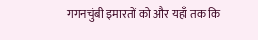गगनचुंबी इमारतों को और यहाँ तक कि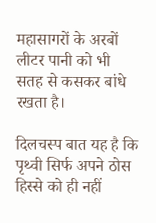महासागरों के अरबों लीटर पानी को भी सतह से कसकर बांधे रखता है।

दिलचस्प बात यह है कि पृथ्वी सिर्फ अपने ठोस हिस्से को ही नहीं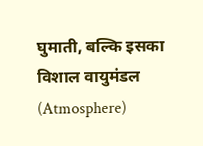घुमाती, बल्कि इसका विशाल वायुमंडल (Atmosphere)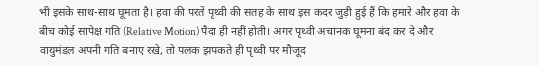भी इसके साथ-साथ घूमता है। हवा की परतें पृथ्वी की सतह के साथ इस कदर जुड़ी हुई हैं कि हमारे और हवा के बीच कोई सापेक्ष गति (Relative Motion) पैदा ही नहीं होती। अगर पृथ्वी अचानक घूमना बंद कर दे और वायुमंडल अपनी गति बनाए रखे, तो पलक झपकते ही पृथ्वी पर मौजूद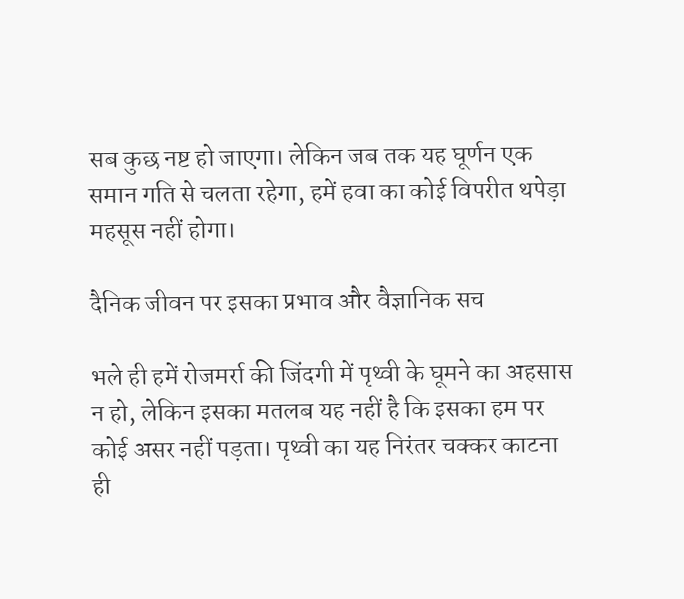सब कुछ नष्ट हो जाएगा। लेकिन जब तक यह घूर्णन एक समान गति से चलता रहेगा, हमें हवा का कोई विपरीत थपेड़ा महसूस नहीं होगा।

दैनिक जीवन पर इसका प्रभाव और वैज्ञानिक सच

भले ही हमें रोजमर्रा की जिंदगी में पृथ्वी के घूमने का अहसास न हो, लेकिन इसका मतलब यह नहीं है कि इसका हम पर कोई असर नहीं पड़ता। पृथ्वी का यह निरंतर चक्कर काटना ही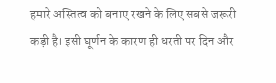हमारे अस्तित्व को बनाए रखने के लिए सबसे जरूरी कड़ी है। इसी घूर्णन के कारण ही धरती पर दिन और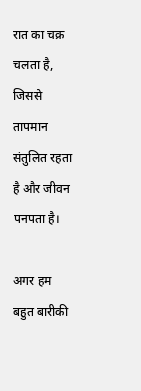रात का चक्र चलता है, जिससे तापमान संतुलित रहता है और जीवन पनपता है।

अगर हम बहुत बारीकी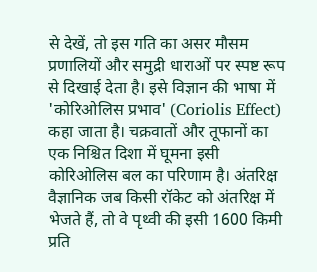से देखें, तो इस गति का असर मौसम प्रणालियों और समुद्री धाराओं पर स्पष्ट रूप से दिखाई देता है। इसे विज्ञान की भाषा में 'कोरिओलिस प्रभाव' (Coriolis Effect) कहा जाता है। चक्रवातों और तूफानों का एक निश्चित दिशा में घूमना इसी कोरिओलिस बल का परिणाम है। अंतरिक्ष वैज्ञानिक जब किसी रॉकेट को अंतरिक्ष में भेजते हैं, तो वे पृथ्वी की इसी 1600 किमी प्रति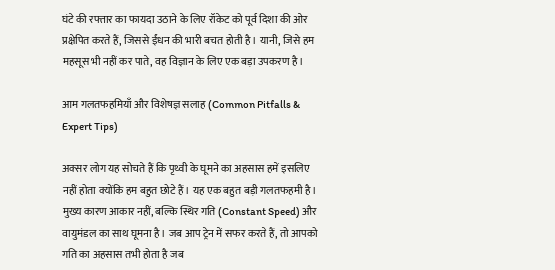घंटे की रफ्तार का फायदा उठाने के लिए रॉकेट को पूर्व दिशा की ओर प्रक्षेपित करते हैं, जिससे ईंधन की भारी बचत होती है। यानी, जिसे हम महसूस भी नहीं कर पाते, वह विज्ञान के लिए एक बड़ा उपकरण है।

आम गलतफहमियाँ और विशेषज्ञ सलाह (Common Pitfalls & Expert Tips)

अक्सर लोग यह सोचते हैं कि पृथ्वी के घूमने का अहसास हमें इसलिए नहीं होता क्योंकि हम बहुत छोटे हैं। यह एक बहुत बड़ी गलतफहमी है। मुख्य कारण आकार नहीं, बल्कि स्थिर गति (Constant Speed) और वायुमंडल का साथ घूमना है। जब आप ट्रेन में सफर करते हैं, तो आपको गति का अहसास तभी होता है जब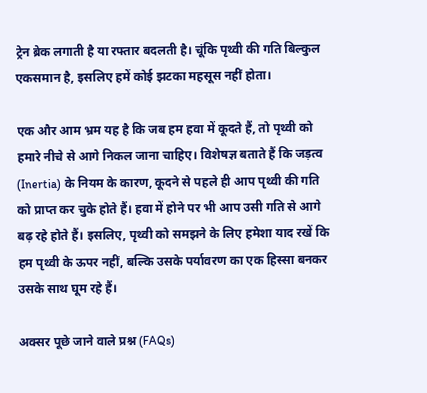ट्रेन ब्रेक लगाती है या रफ्तार बदलती है। चूंकि पृथ्वी की गति बिल्कुल एकसमान है, इसलिए हमें कोई झटका महसूस नहीं होता।

एक और आम भ्रम यह है कि जब हम हवा में कूदते हैं, तो पृथ्वी को हमारे नीचे से आगे निकल जाना चाहिए। विशेषज्ञ बताते हैं कि जड़त्व (Inertia) के नियम के कारण, कूदने से पहले ही आप पृथ्वी की गति को प्राप्त कर चुके होते हैं। हवा में होने पर भी आप उसी गति से आगे बढ़ रहे होते हैं। इसलिए, पृथ्वी को समझने के लिए हमेशा याद रखें कि हम पृथ्वी के ऊपर नहीं, बल्कि उसके पर्यावरण का एक हिस्सा बनकर उसके साथ घूम रहे हैं।

अक्सर पूछे जाने वाले प्रश्न (FAQs)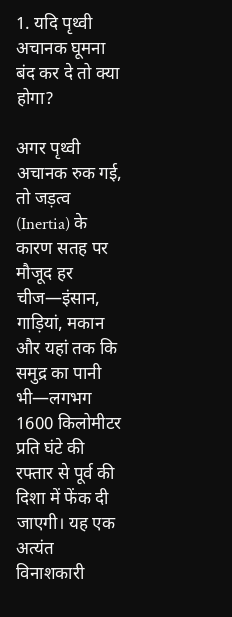1. यदि पृथ्वी अचानक घूमना बंद कर दे तो क्या होगा?

अगर पृथ्वी अचानक रुक गई, तो जड़त्व (Inertia) के कारण सतह पर मौजूद हर चीज—इंसान, गाड़ियां, मकान और यहां तक कि समुद्र का पानी भी—लगभग 1600 किलोमीटर प्रति घंटे की रफ्तार से पूर्व की दिशा में फेंक दी जाएगी। यह एक अत्यंत विनाशकारी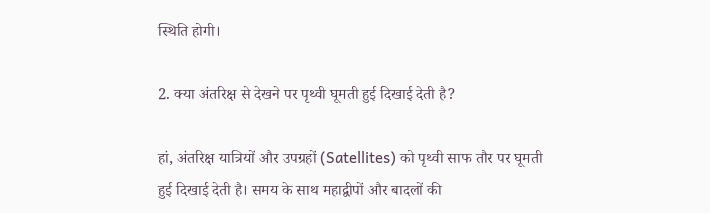स्थिति होगी।

2. क्या अंतरिक्ष से देखने पर पृथ्वी घूमती हुई दिखाई देती है?

हां, अंतरिक्ष यात्रियों और उपग्रहों (Satellites) को पृथ्वी साफ तौर पर घूमती हुई दिखाई देती है। समय के साथ महाद्वीपों और बादलों की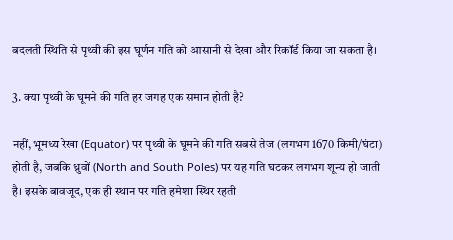बदलती स्थिति से पृथ्वी की इस घूर्णन गति को आसानी से देखा और रिकॉर्ड किया जा सकता है।

3. क्या पृथ्वी के घूमने की गति हर जगह एक समान होती है?

नहीं, भूमध्य रेखा (Equator) पर पृथ्वी के घूमने की गति सबसे तेज (लगभग 1670 किमी/घंटा) होती है, जबकि ध्रुवों (North and South Poles) पर यह गति घटकर लगभग शून्य हो जाती है। इसके बावजूद, एक ही स्थान पर गति हमेशा स्थिर रहती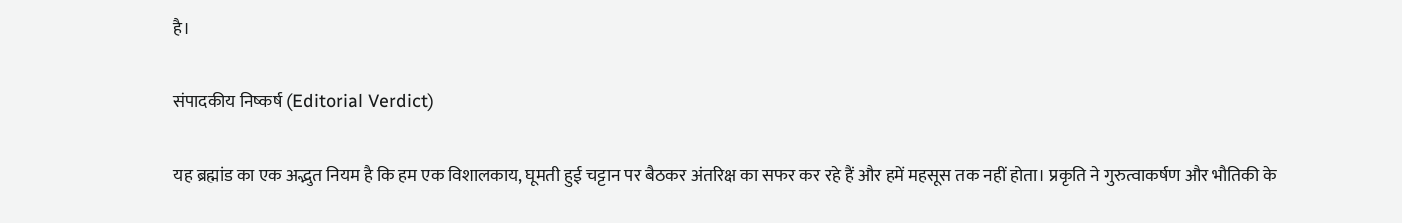है।

संपादकीय निष्कर्ष (Editorial Verdict)

यह ब्रह्मांड का एक अद्भुत नियम है कि हम एक विशालकाय, घूमती हुई चट्टान पर बैठकर अंतरिक्ष का सफर कर रहे हैं और हमें महसूस तक नहीं होता। प्रकृति ने गुरुत्वाकर्षण और भौतिकी के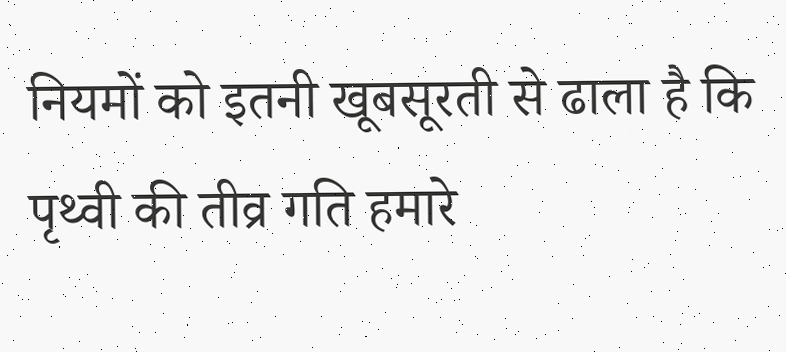नियमों को इतनी खूबसूरती से ढाला है कि पृथ्वी की तीव्र गति हमारे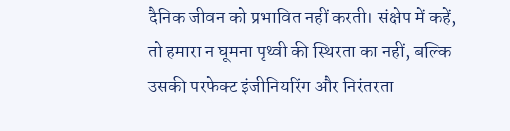दैनिक जीवन को प्रभावित नहीं करती। संक्षेप में कहें, तो हमारा न घूमना पृथ्वी की स्थिरता का नहीं, बल्कि उसकी परफेक्ट इंजीनियरिंग और निरंतरता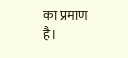का प्रमाण है।